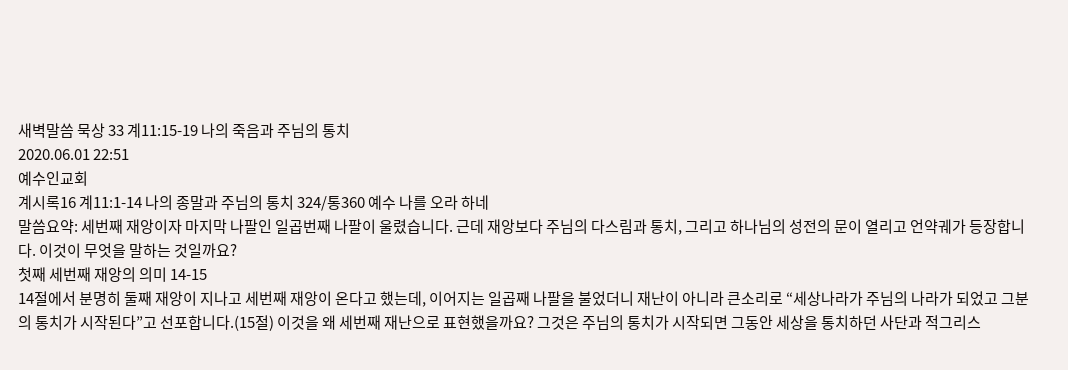새벽말씀 묵상 33 계11:15-19 나의 죽음과 주님의 통치
2020.06.01 22:51
예수인교회
계시록16 계11:1-14 나의 종말과 주님의 통치 324/통360 예수 나를 오라 하네
말씀요약: 세번째 재앙이자 마지막 나팔인 일곱번째 나팔이 울렸습니다. 근데 재앙보다 주님의 다스림과 통치, 그리고 하나님의 성전의 문이 열리고 언약궤가 등장합니다. 이것이 무엇을 말하는 것일까요?
첫째 세번째 재앙의 의미 14-15
14절에서 분명히 둘째 재앙이 지나고 세번째 재앙이 온다고 했는데, 이어지는 일곱째 나팔을 불었더니 재난이 아니라 큰소리로 “세상나라가 주님의 나라가 되었고 그분의 통치가 시작된다”고 선포합니다.(15절) 이것을 왜 세번째 재난으로 표현했을까요? 그것은 주님의 통치가 시작되면 그동안 세상을 통치하던 사단과 적그리스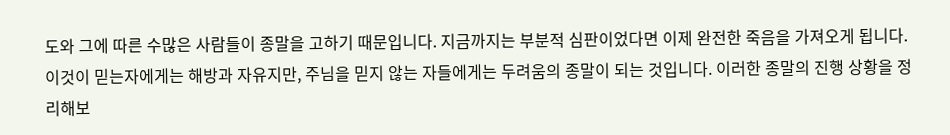도와 그에 따른 수많은 사람들이 종말을 고하기 때문입니다. 지금까지는 부분적 심판이었다면 이제 완전한 죽음을 가져오게 됩니다. 이것이 믿는자에게는 해방과 자유지만, 주님을 믿지 않는 자들에게는 두려움의 종말이 되는 것입니다. 이러한 종말의 진행 상황을 정리해보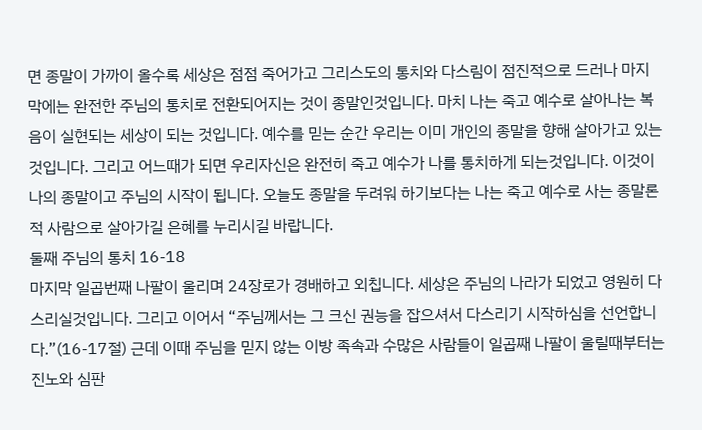면 종말이 가까이 올수록 세상은 점점 죽어가고 그리스도의 통치와 다스림이 점진적으로 드러나 마지막에는 완전한 주님의 통치로 전환되어지는 것이 종말인것입니다. 마치 나는 죽고 예수로 살아나는 복음이 실현되는 세상이 되는 것입니다. 예수를 믿는 순간 우리는 이미 개인의 종말을 향해 살아가고 있는것입니다. 그리고 어느때가 되면 우리자신은 완전히 죽고 예수가 나를 통치하게 되는것입니다. 이것이 나의 종말이고 주님의 시작이 됩니다. 오늘도 종말을 두려워 하기보다는 나는 죽고 예수로 사는 종말론적 사람으로 살아가길 은혜를 누리시길 바랍니다.
둘째 주님의 통치 16-18
마지막 일곱번째 나팔이 울리며 24장로가 경배하고 외칩니다. 세상은 주님의 나라가 되었고 영원히 다스리실것입니다. 그리고 이어서 “주님께서는 그 크신 권능을 잡으셔서 다스리기 시작하심을 선언합니다.”(16-17절) 근데 이때 주님을 믿지 않는 이방 족속과 수많은 사람들이 일곱째 나팔이 울릴때부터는 진노와 심판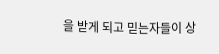을 받게 되고 믿는자들이 상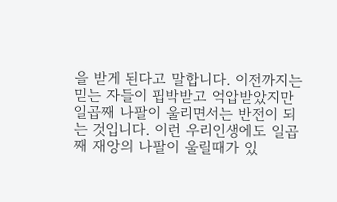을 받게 된다고 말합니다. 이전까지는 믿는 자들이 핍박받고 억압받았지만 일곱째 나팔이 울리면서는 반전이 되는 것입니다. 이런 우리인생에도 일곱째 재앙의 나팔이 울릴때가 있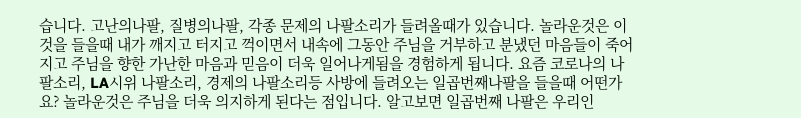습니다. 고난의나팔, 질병의나팔, 각종 문제의 나팔소리가 들려올때가 있습니다. 놀라운것은 이것을 들을때 내가 깨지고 터지고 꺽이면서 내속에 그동안 주님을 거부하고 분냈던 마음들이 죽어지고 주님을 향한 가난한 마음과 믿음이 더욱 일어나게됨을 경험하게 됩니다. 요즘 코로나의 나팔소리, LA시위 나팔소리, 경제의 나팔소리등 사방에 들려오는 일곱번째나팔을 들을때 어떤가요? 놀라운것은 주님을 더욱 의지하게 된다는 점입니다. 알고보면 일곱번째 나팔은 우리인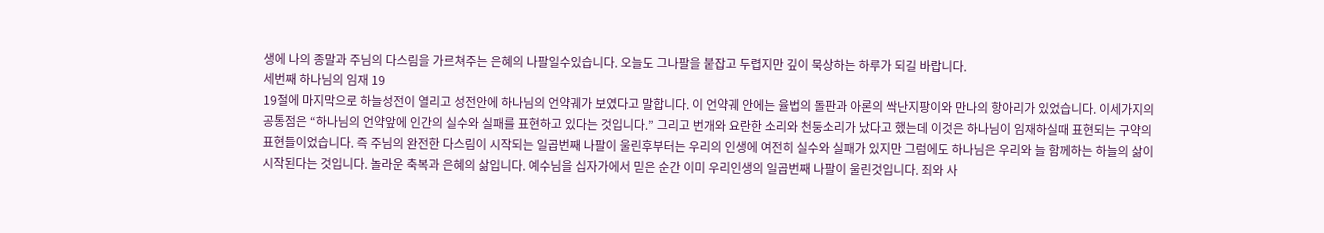생에 나의 종말과 주님의 다스림을 가르쳐주는 은혜의 나팔일수있습니다. 오늘도 그나팔을 붙잡고 두렵지만 깊이 묵상하는 하루가 되길 바랍니다.
세번째 하나님의 임재 19
19절에 마지막으로 하늘성전이 열리고 성전안에 하나님의 언약궤가 보였다고 말합니다. 이 언약궤 안에는 율법의 돌판과 아론의 싹난지팡이와 만나의 항아리가 있었습니다. 이세가지의 공통점은 “하나님의 언약앞에 인간의 실수와 실패를 표현하고 있다는 것입니다.” 그리고 번개와 요란한 소리와 천둥소리가 났다고 했는데 이것은 하나님이 임재하실때 표현되는 구약의 표현들이었습니다. 즉 주님의 완전한 다스림이 시작되는 일곱번째 나팔이 울린후부터는 우리의 인생에 여전히 실수와 실패가 있지만 그럼에도 하나님은 우리와 늘 함께하는 하늘의 삶이 시작된다는 것입니다. 놀라운 축복과 은혜의 삶입니다. 예수님을 십자가에서 믿은 순간 이미 우리인생의 일곱번째 나팔이 울린것입니다. 죄와 사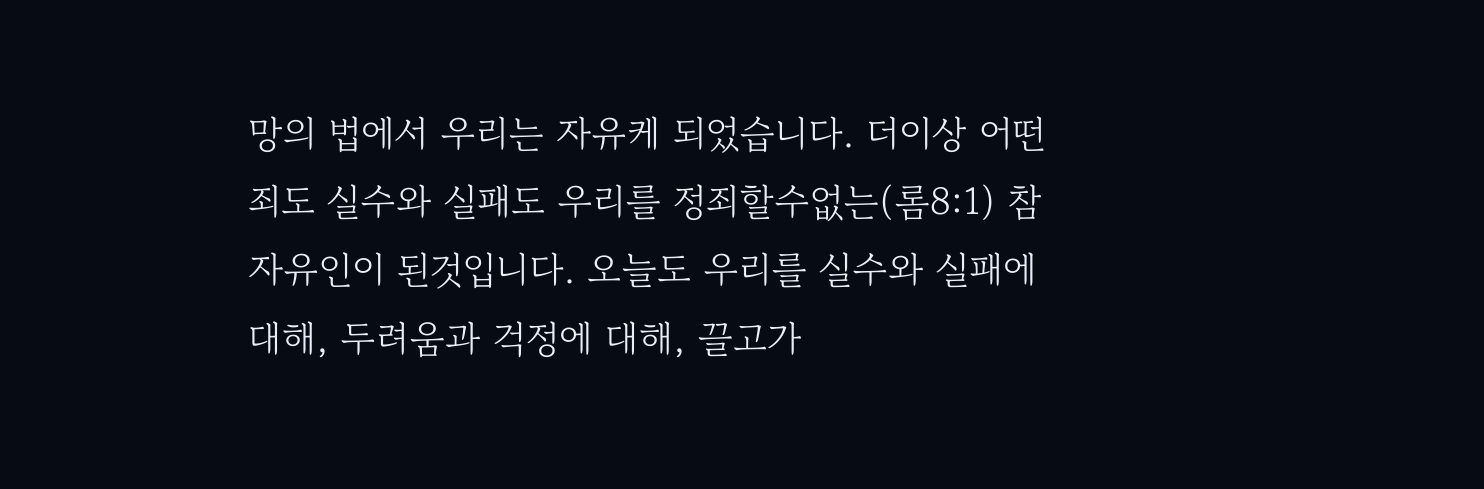망의 법에서 우리는 자유케 되었습니다. 더이상 어떤 죄도 실수와 실패도 우리를 정죄할수없는(롬8:1) 참자유인이 된것입니다. 오늘도 우리를 실수와 실패에 대해, 두려움과 걱정에 대해, 끌고가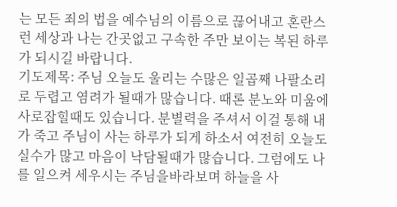는 모든 죄의 법을 예수님의 이름으로 끊어내고 혼란스런 세상과 나는 간곳없고 구속한 주만 보이는 복된 하루가 되시길 바랍니다.
기도제목: 주님 오늘도 울리는 수많은 일곱째 나팔소리로 두렵고 염려가 될때가 많습니다. 때론 분노와 미움에 사로잡힐때도 있습니다. 분별력을 주셔서 이걸 통해 내가 죽고 주님이 사는 하루가 되게 하소서 여전히 오늘도 실수가 많고 마음이 낙담될때가 많습니다. 그럼에도 나를 일으켜 세우시는 주님을바라보며 하늘을 사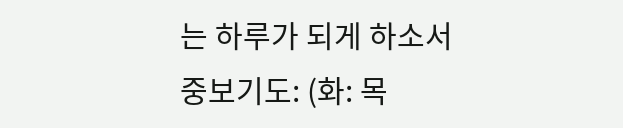는 하루가 되게 하소서
중보기도: (화: 목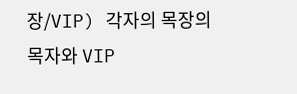장/VIP) 각자의 목장의 목자와 VIP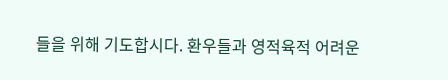들을 위해 기도합시다. 환우들과 영적육적 어려운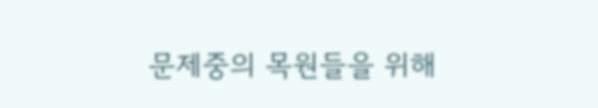문제중의 목원들을 위해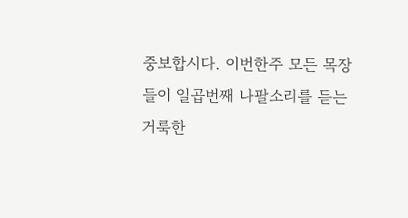중보합시다. 이번한주 모든 목장들이 일곱번째 나팔소리를 듣는 거룩한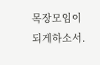목장모임이 되게하소서.